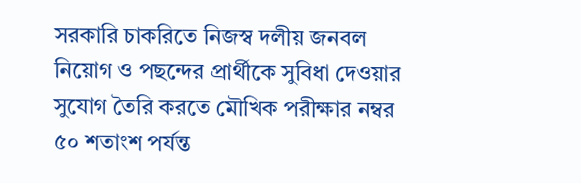সরকারি চাকরিতে নিজস্ব দলীয় জনবল নিয়োগ ও পছন্দের প্রার্থীকে সুবিধা দেওয়ার সুযোগ তৈরি করতে মৌখিক পরীক্ষার নম্বর ৫০ শতাংশ পর্যন্ত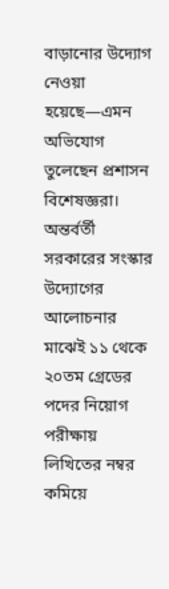বাড়ানোর উদ্যোগ নেওয়া হয়েছে—এমন অভিযোগ তুলেছেন প্রশাসন বিশেষজ্ঞরা। অন্তর্বর্তী সরকারের সংস্কার উদ্যোগের আলোচনার মাঝেই ১১ থেকে ২০তম গ্রেডের পদের নিয়োগ পরীক্ষায় লিখিতের নম্বর কমিয়ে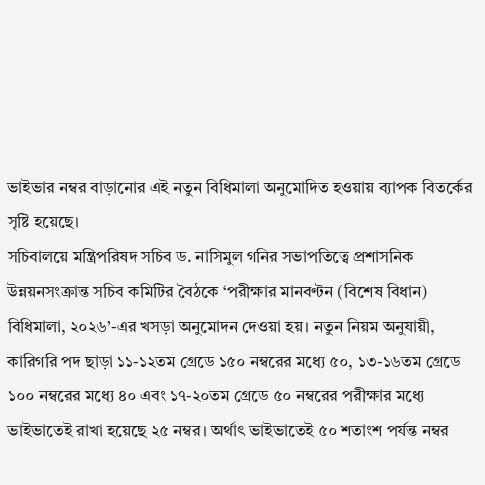ভাইভার নম্বর বাড়ানোর এই নতুন বিধিমালা অনুমোদিত হওয়ায় ব্যাপক বিতর্কের সৃষ্টি হয়েছে।
সচিবালয়ে মন্ত্রিপরিষদ সচিব ড. নাসিমুল গনির সভাপতিত্বে প্রশাসনিক উন্নয়নসংক্রান্ত সচিব কমিটির বৈঠকে ‘পরীক্ষার মানবণ্টন (বিশেষ বিধান) বিধিমালা, ২০২৬’-এর খসড়া অনুমোদন দেওয়া হয়। নতুন নিয়ম অনুযায়ী, কারিগরি পদ ছাড়া ১১-১২তম গ্রেডে ১৫০ নম্বরের মধ্যে ৫০, ১৩-১৬তম গ্রেডে ১০০ নম্বরের মধ্যে ৪০ এবং ১৭-২০তম গ্রেডে ৫০ নম্বরের পরীক্ষার মধ্যে ভাইভাতেই রাখা হয়েছে ২৫ নম্বর। অর্থাৎ ভাইভাতেই ৫০ শতাংশ পর্যন্ত নম্বর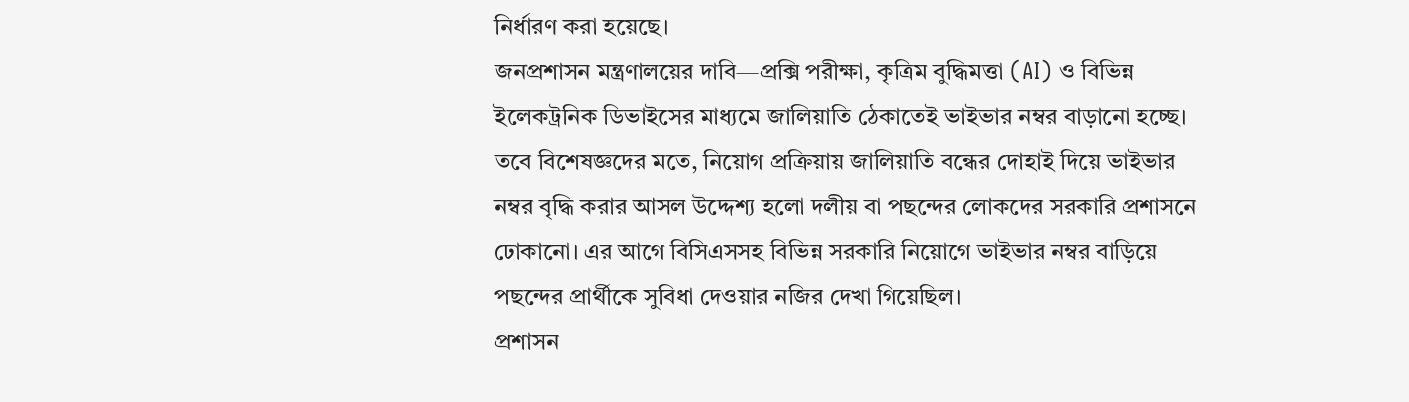নির্ধারণ করা হয়েছে।
জনপ্রশাসন মন্ত্রণালয়ের দাবি—প্রক্সি পরীক্ষা, কৃত্রিম বুদ্ধিমত্তা (AI) ও বিভিন্ন ইলেকট্রনিক ডিভাইসের মাধ্যমে জালিয়াতি ঠেকাতেই ভাইভার নম্বর বাড়ানো হচ্ছে। তবে বিশেষজ্ঞদের মতে, নিয়োগ প্রক্রিয়ায় জালিয়াতি বন্ধের দোহাই দিয়ে ভাইভার নম্বর বৃদ্ধি করার আসল উদ্দেশ্য হলো দলীয় বা পছন্দের লোকদের সরকারি প্রশাসনে ঢোকানো। এর আগে বিসিএসসহ বিভিন্ন সরকারি নিয়োগে ভাইভার নম্বর বাড়িয়ে পছন্দের প্রার্থীকে সুবিধা দেওয়ার নজির দেখা গিয়েছিল।
প্রশাসন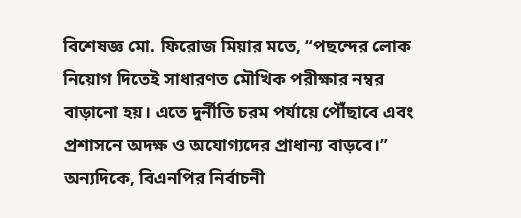বিশেষজ্ঞ মো. ফিরোজ মিয়ার মতে, “পছন্দের লোক নিয়োগ দিতেই সাধারণত মৌখিক পরীক্ষার নম্বর বাড়ানো হয়। এতে দুর্নীতি চরম পর্যায়ে পৌঁছাবে এবং প্রশাসনে অদক্ষ ও অযোগ্যদের প্রাধান্য বাড়বে।” অন্যদিকে, বিএনপির নির্বাচনী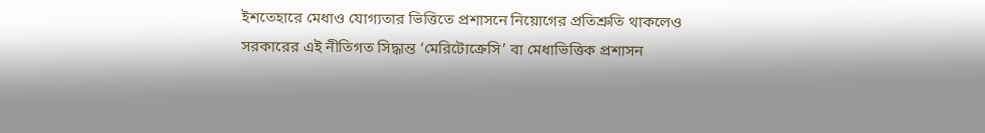ইশতেহারে মেধাও যোগ্যতার ভিত্তিতে প্রশাসনে নিয়োগের প্রতিশ্রুতি থাকলেও সরকারের এই নীতিগত সিদ্ধান্ত ‘মেরিটোক্রেসি’ বা মেধাভিত্তিক প্রশাসন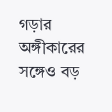গড়ার অঙ্গীকারের সঙ্গেও বড়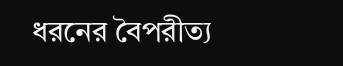ধরনের বৈপরীত্য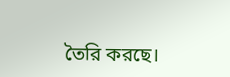তৈরি করছে।